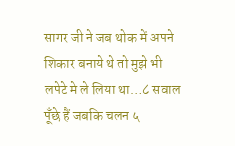सागर जी ने जब थोक में अपने शिकार बनाये थे तो मुझे भी लपेटे मे ले लिया था…८ सवाल पूँछे हैं जबकि चलन ५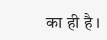का ही है ।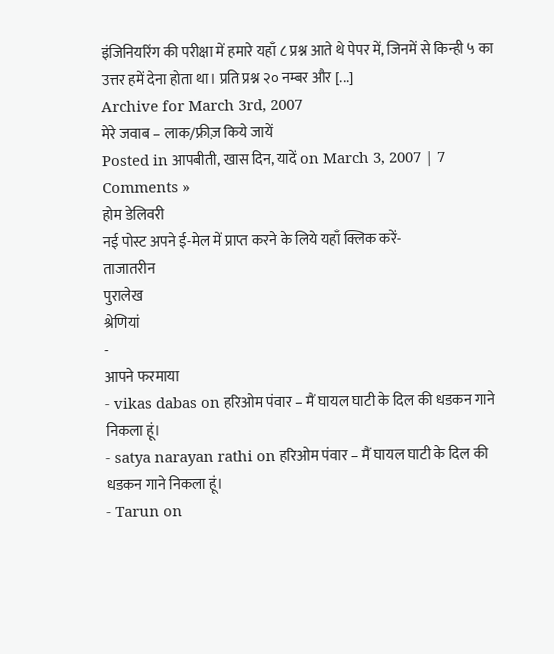इंजिनियरिंग की परीक्षा में हमारे यहाँ ८ प्रश्न आते थे पेपर में, जिनमें से किन्ही ५ का उत्तर हमें देना होता था। प्रति प्रश्न २० नम्बर और [...]
Archive for March 3rd, 2007
मेरे जवाब – लाक/फ्रीज़ किये जायें
Posted in आपबीती, खास दिन, यादें on March 3, 2007 | 7 Comments »
होम डेलिवरी
नई पोस्ट अपने ई-मेल में प्राप्त करने के लिये यहाँ क्लिक करें-
ताजातरीन
पुरालेख
श्रेणियां
-
आपने फरमाया
- vikas dabas on हरिओम पंवार – मैं घायल घाटी के दिल की धडकन गाने निकला हूं।
- satya narayan rathi on हरिओम पंवार – मैं घायल घाटी के दिल की धडकन गाने निकला हूं।
- Tarun on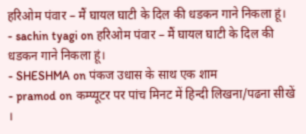हरिओम पंवार – मैं घायल घाटी के दिल की धडकन गाने निकला हूं।
- sachin tyagi on हरिओम पंवार – मैं घायल घाटी के दिल की धडकन गाने निकला हूं।
- SHESHMA on पंकज उधास के साथ एक शाम
- pramod on कम्प्यूटर पर पांच मिनट में हिन्दी लिखना/पढना सीखें ।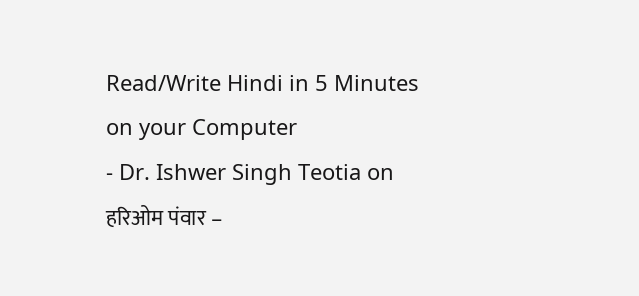Read/Write Hindi in 5 Minutes on your Computer
- Dr. Ishwer Singh Teotia on हरिओम पंवार –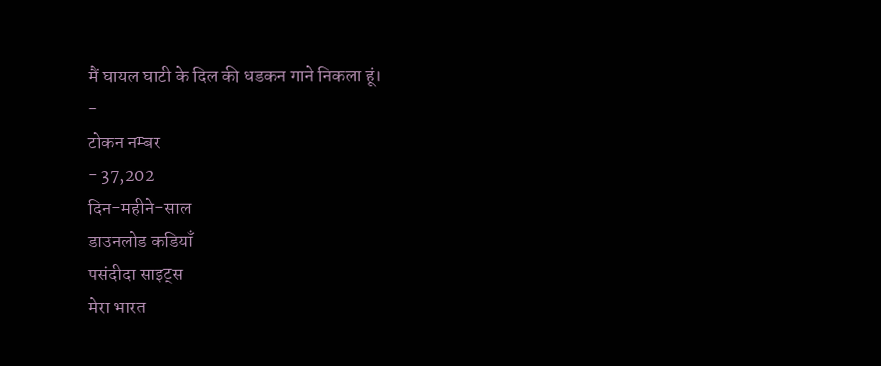मैं घायल घाटी के दिल की धडकन गाने निकला हूं।
-
टोकन नम्बर
- 37,202
दिन-महीने-साल
डाउनलोड कडियाँ
पसंदीदा साइट्स
मेरा भारत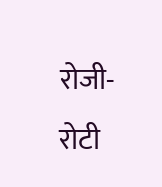रोजी-रोटी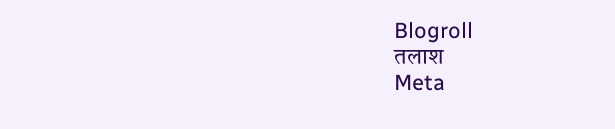Blogroll
तलाश
Meta